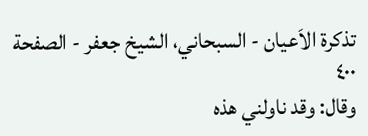تذكرة الاَعيان - السبحاني، الشيخ جعفر - الصفحة ٤٠٠
وقال: وقد ناولني هذه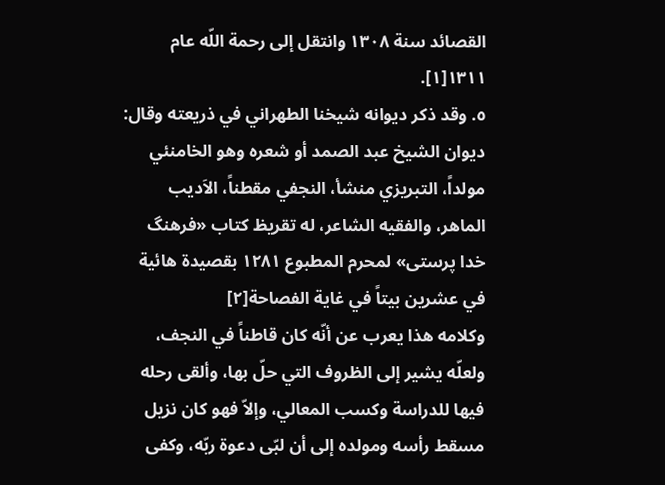القصائد سنة ١٣٠٨ وانتقل إلى رحمة اللّه عام ١٣١١[١].
٥. وقد ذكر ديوانه شيخنا الطهراني في ذريعته وقال: ديوان الشيخ عبد الصمد أو شعره وهو الخامنئي مولداً، التبريزي منشأ، النجفي مقطناً، الاَديب الماهر، والفقيه الشاعر، له تقريظ كتاب «فرهنگ خدا پرستى» لمحرم المطبوع ١٢٨١ بقصيدة هائية في عشرين بيتاً في غاية الفصاحة[٢]
وكلامه هذا يعرب عن أنّه كان قاطناً في النجف، ولعلّه يشير إلى الظروف التي حلّ بها، وألقى رحله فيها للدراسة وكسب المعالي، وإلاّ فهو كان نزيل مسقط رأسه ومولده إلى أن لبّى دعوة ربّه، وكفى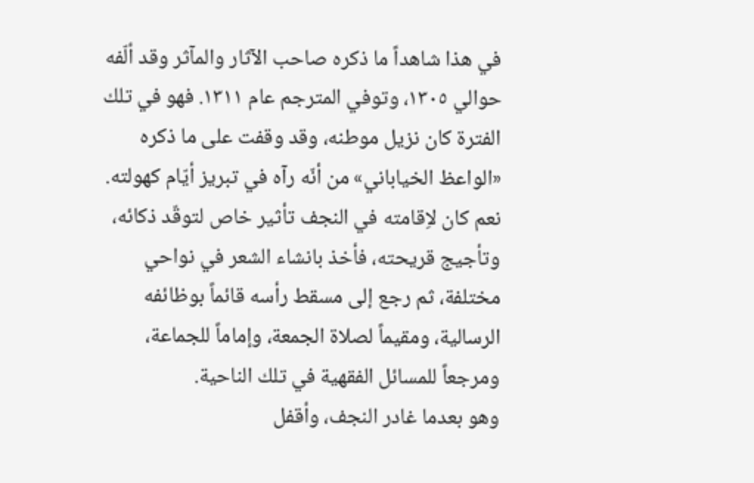في هذا شاهداً ما ذكره صاحب الآثار والمآثر وقد ألّفه حوالي ١٣٠٥، وتوفي المترجم عام ١٣١١. فهو في تلك الفترة كان نزيل موطنه، وقد وقفت على ما ذكره «الواعظ الخياباني» من أنّه رآه في تبريز أيّام كهولته.
نعم كان لاِقامته في النجف تأثير خاص لتوقّد ذكائه، وتأجيج قريحته، فأخذ بانشاء الشعر في نواحي مختلفة، ثم رجع إلى مسقط رأسه قائماً بوظائفه الرسالية، ومقيماً لصلاة الجمعة، وإماماً للجماعة، ومرجعاً للمسائل الفقهية في تلك الناحية.
وهو بعدما غادر النجف، وأقفل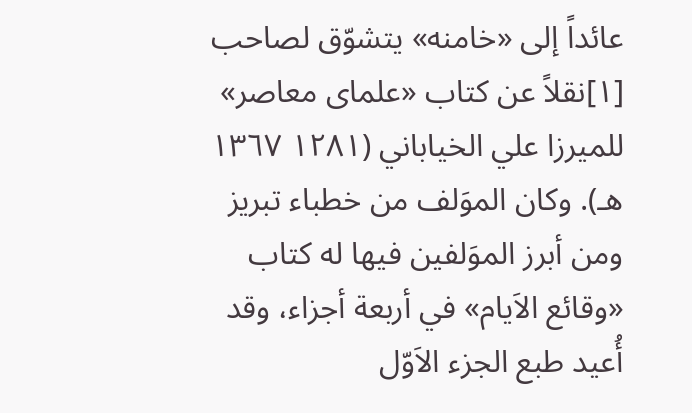عائداً إلى «خامنه» يتشوّق لصاحب
[١]نقلاً عن كتاب «علماى معاصر» للميرزا علي الخياباني (١٢٨١ ١٣٦٧ هـ). وكان الموَلف من خطباء تبريز ومن أبرز الموَلفين فيها له كتاب «وقائع الاَيام» في أربعة أجزاء، وقد أُعيد طبع الجزء الاَوّل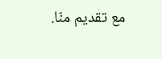مع تقديم منّا.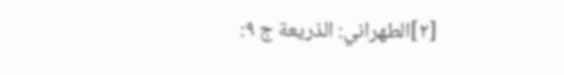[٢]الطهراني: الذريعة ج ٩: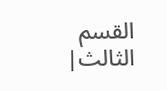القسم الثالث|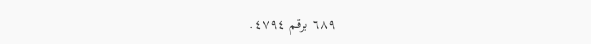٦٨٩ برقم ٤٧٩٤.